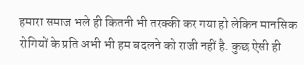हमारा समाज भले ही कितनी भी तरक्की कर गया हो लेकिन मानसिक रोगियों के प्रति अभी भी हम बदलने को राजी नहीं है. कुछ ऐसी ही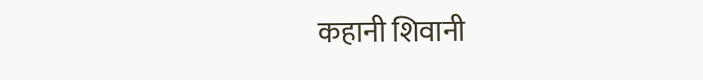कहानी शिवानी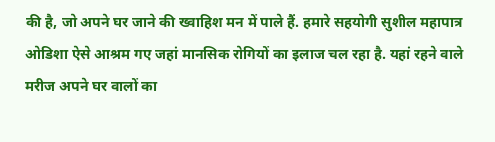की है, जो अपने घर जाने की ख्वाहिश मन में पाले हैं. हमारे सहयोगी सुशील महापात्र ओडिशा ऐसे आश्रम गए जहां मानसिक रोगियों का इलाज चल रहा है. यहां रहने वाले मरीज अपने घर वालों का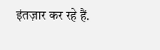इंतज़ार कर रहे हैं.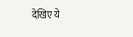देखिए ये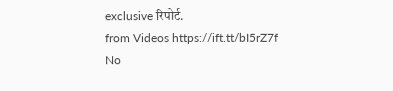exclusive रिपोर्ट.
from Videos https://ift.tt/bI5rZ7f
No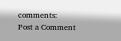comments:
Post a Comment